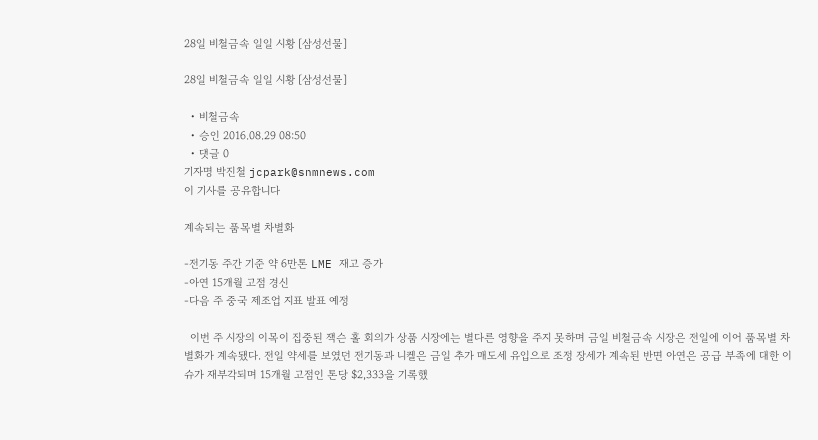28일 비철금속 일일 시황 [삼성선물]

28일 비철금속 일일 시황 [삼성선물]

  • 비철금속
  • 승인 2016.08.29 08:50
  • 댓글 0
기자명 박진철 jcpark@snmnews.com
이 기사를 공유합니다

계속되는 품목별 차별화

-전기동 주간 기준 약 6만톤 LME 재고 증가
-아연 15개월 고점 경신
-다음 주 중국 제조업 지표 발표 예정

  이번 주 시장의 이목이 집중된 잭슨 홀 회의가 상품 시장에는 별다른 영향을 주지 못하며 금일 비철금속 시장은 전일에 이어 품목별 차별화가 계속됐다. 전일 약세를 보였던 전기동과 니켈은 금일 추가 매도세 유입으로 조정 장세가 계속된 반면 아연은 공급 부족에 대한 이슈가 재부각되며 15개월 고점인 톤당 $2,333을 기록했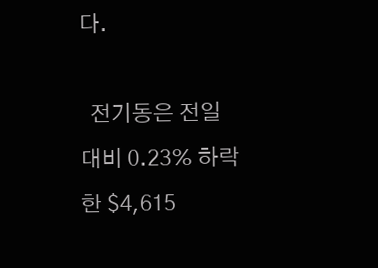다.

  전기동은 전일 대비 0.23% 하락 한 $4,615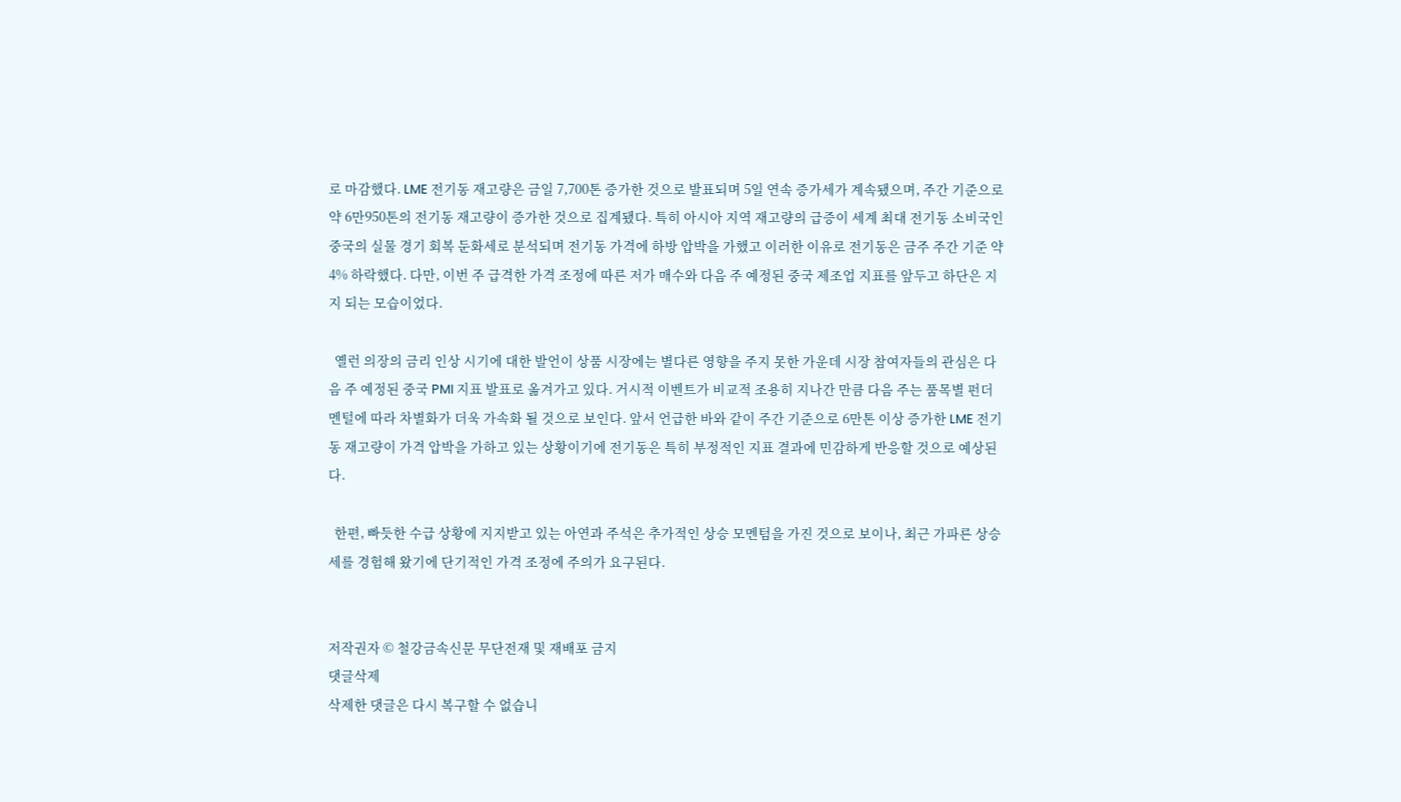로 마감했다. LME 전기동 재고량은 금일 7,700톤 증가한 것으로 발표되며 5일 연속 증가세가 계속됐으며, 주간 기준으로 약 6만950톤의 전기동 재고량이 증가한 것으로 집계됐다. 특히 아시아 지역 재고량의 급증이 세계 최대 전기동 소비국인 중국의 실물 경기 회복 둔화세로 분석되며 전기동 가격에 하방 압박을 가했고 이러한 이유로 전기동은 금주 주간 기준 약 4% 하락했다. 다만, 이번 주 급격한 가격 조정에 따른 저가 매수와 다음 주 예정된 중국 제조업 지표를 앞두고 하단은 지지 되는 모습이었다.

  옐런 의장의 금리 인상 시기에 대한 발언이 상품 시장에는 별다른 영향을 주지 못한 가운데 시장 참여자들의 관심은 다음 주 예정된 중국 PMI 지표 발표로 옮겨가고 있다. 거시적 이벤트가 비교적 조용히 지나간 만큼 다음 주는 품목별 펀더멘털에 따라 차별화가 더욱 가속화 될 것으로 보인다. 앞서 언급한 바와 같이 주간 기준으로 6만톤 이상 증가한 LME 전기동 재고량이 가격 압박을 가하고 있는 상황이기에 전기동은 특히 부정적인 지표 결과에 민감하게 반응할 것으로 예상된다.

  한편, 빠듯한 수급 상황에 지지받고 있는 아연과 주석은 추가적인 상승 모멘텀을 가진 것으로 보이나, 최근 가파른 상승세를 경험해 왔기에 단기적인 가격 조정에 주의가 요구된다.


저작권자 © 철강금속신문 무단전재 및 재배포 금지
댓글삭제
삭제한 댓글은 다시 복구할 수 없습니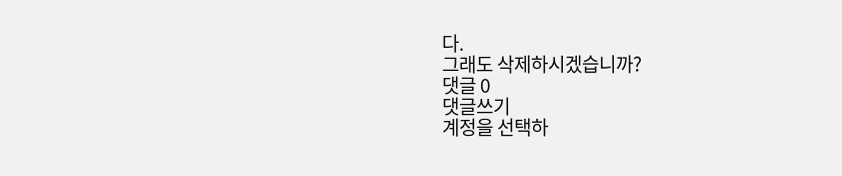다.
그래도 삭제하시겠습니까?
댓글 0
댓글쓰기
계정을 선택하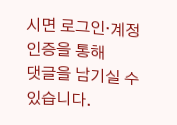시면 로그인·계정인증을 통해
댓글을 남기실 수 있습니다.